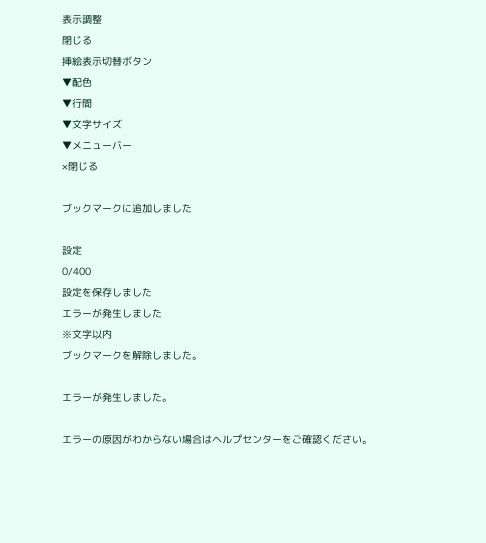表示調整
閉じる
挿絵表示切替ボタン
▼配色
▼行間
▼文字サイズ
▼メニューバー
×閉じる

ブックマークに追加しました

設定
0/400
設定を保存しました
エラーが発生しました
※文字以内
ブックマークを解除しました。

エラーが発生しました。

エラーの原因がわからない場合はヘルプセンターをご確認ください。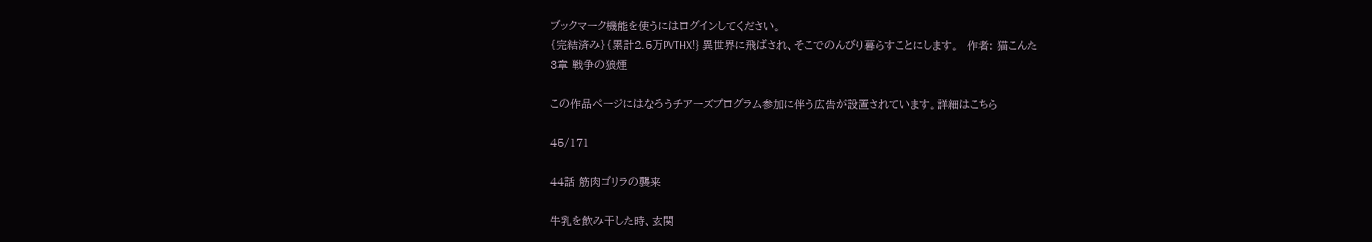ブックマーク機能を使うにはログインしてください。
{完結済み}{累計2.5万PVTHX!} 異世界に飛ばされ、そこでのんびり暮らすことにします。  作者: 猫こんた
3章 戦争の狼煙

この作品ページにはなろうチアーズプログラム参加に伴う広告が設置されています。詳細はこちら

45/171

44話 筋肉ゴリラの襲来

牛乳を飲み干した時、玄関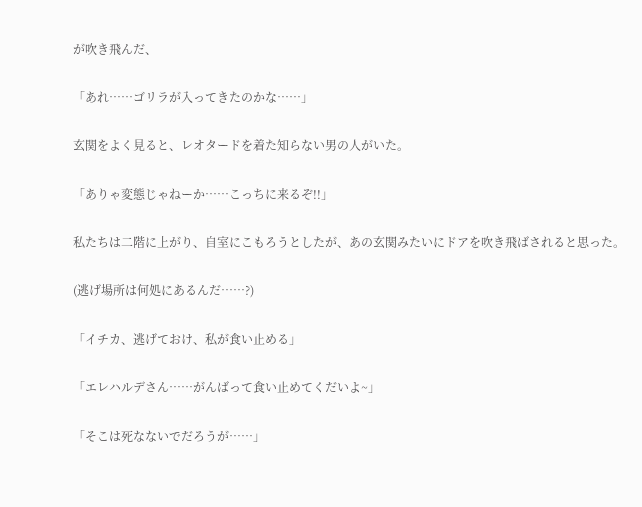が吹き飛んだ、

「あれ……ゴリラが入ってきたのかな……」

玄関をよく見ると、レオタードを着た知らない男の人がいた。

「ありゃ変態じゃねーか……こっちに来るぞ!!」

私たちは二階に上がり、自室にこもろうとしたが、あの玄関みたいにドアを吹き飛ばされると思った。

(逃げ場所は何処にあるんだ……?)

「イチカ、逃げておけ、私が食い止める」

「エレハルデさん……がんばって食い止めてくだいよ~」

「そこは死なないでだろうが……」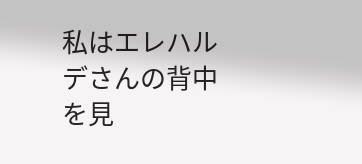私はエレハルデさんの背中を見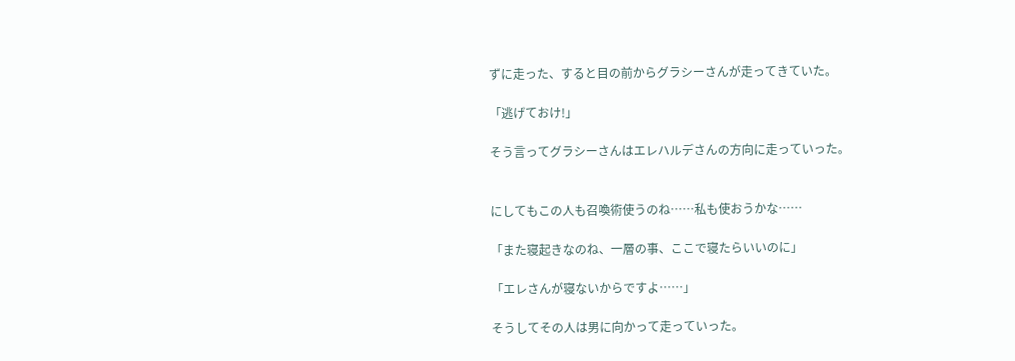ずに走った、すると目の前からグラシーさんが走ってきていた。

「逃げておけ!」

そう言ってグラシーさんはエレハルデさんの方向に走っていった。


にしてもこの人も召喚術使うのね……私も使おうかな……

「また寝起きなのね、一層の事、ここで寝たらいいのに」

「エレさんが寝ないからですよ……」

そうしてその人は男に向かって走っていった。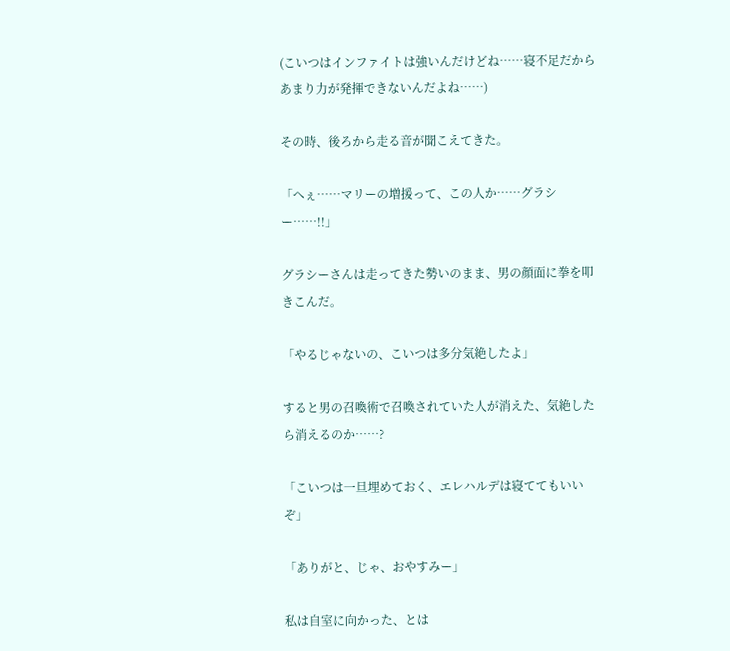(こいつはインファイトは強いんだけどね……寝不足だからあまり力が発揮できないんだよね……)

その時、後ろから走る音が聞こえてきた。

「へぇ……マリーの増援って、この人か……グラシー……!!」

グラシーさんは走ってきた勢いのまま、男の顔面に拳を叩きこんだ。

「やるじゃないの、こいつは多分気絶したよ」

すると男の召喚術で召喚されていた人が消えた、気絶したら消えるのか……?

「こいつは一旦埋めておく、エレハルデは寝ててもいいぞ」

「ありがと、じゃ、おやすみー」

私は自室に向かった、とは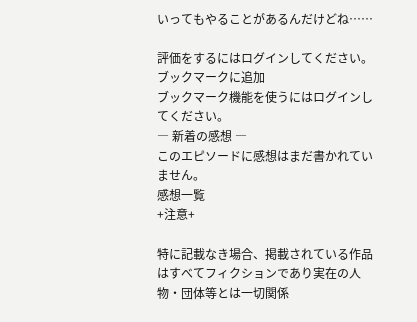いってもやることがあるんだけどね……

評価をするにはログインしてください。
ブックマークに追加
ブックマーク機能を使うにはログインしてください。
― 新着の感想 ―
このエピソードに感想はまだ書かれていません。
感想一覧
+注意+

特に記載なき場合、掲載されている作品はすべてフィクションであり実在の人物・団体等とは一切関係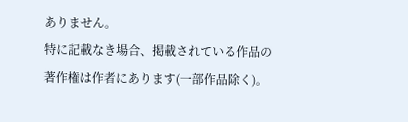ありません。
特に記載なき場合、掲載されている作品の著作権は作者にあります(一部作品除く)。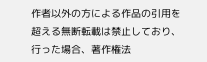作者以外の方による作品の引用を超える無断転載は禁止しており、行った場合、著作権法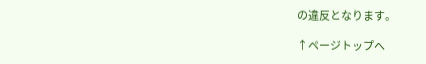の違反となります。

↑ページトップへ